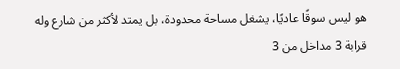هو ليس سوقًا عاديًا، يشغل مساحة محدودة، بل يمتد لأكثر من شارع وله قرابة 3 مداخل من 3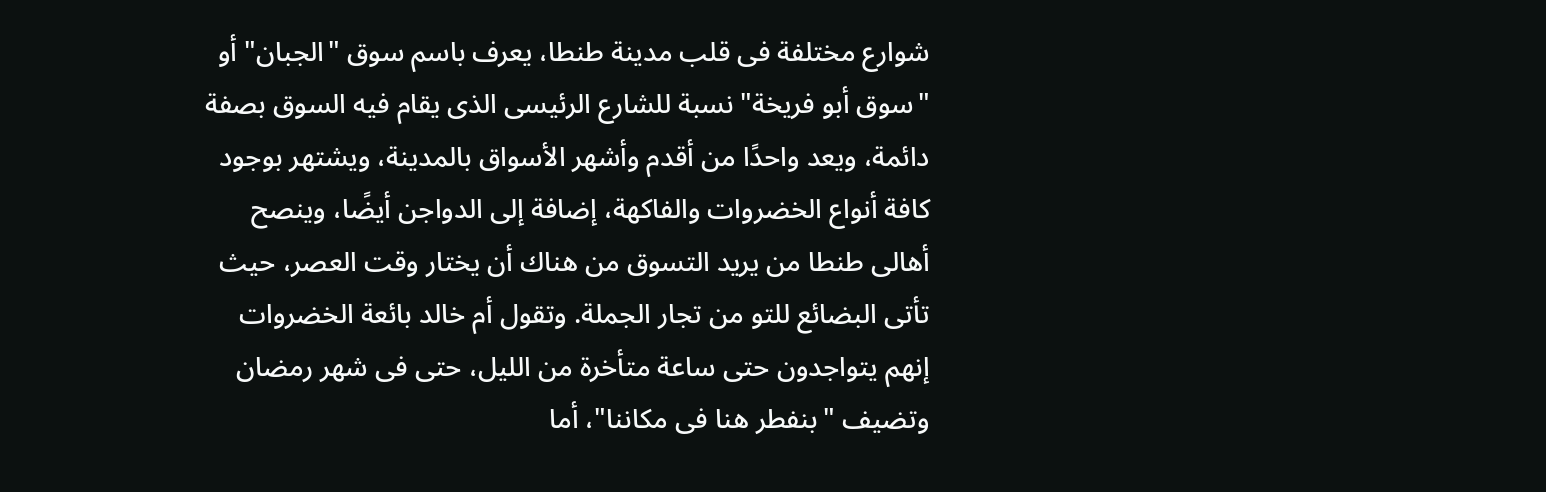شوارع مختلفة فى قلب مدينة طنطا، يعرف باسم سوق "الجبان" أو "سوق أبو فريخة" نسبة للشارع الرئيسى الذى يقام فيه السوق بصفة دائمة، ويعد واحدًا من أقدم وأشهر الأسواق بالمدينة، ويشتهر بوجود كافة أنواع الخضروات والفاكهة، إضافة إلى الدواجن أيضًا، وينصح أهالى طنطا من يريد التسوق من هناك أن يختار وقت العصر، حيث تأتى البضائع للتو من تجار الجملة. وتقول أم خالد بائعة الخضروات إنهم يتواجدون حتى ساعة متأخرة من الليل، حتى فى شهر رمضان وتضيف "بنفطر هنا فى مكاننا"، أما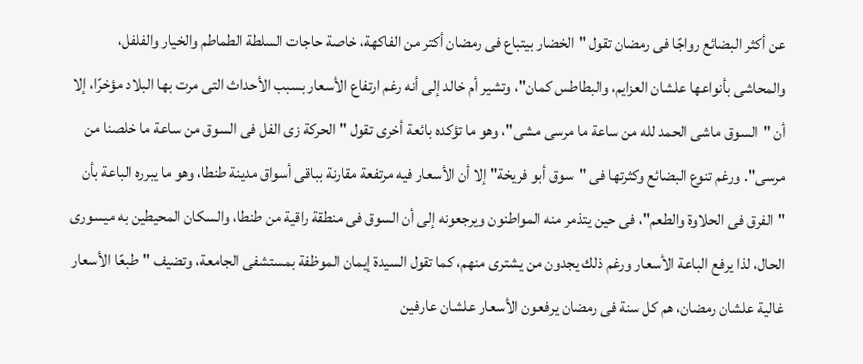عن أكثر البضائع رواجًا فى رمضان تقول "الخضار بيتباع فى رمضان أكتر من الفاكهة، خاصة حاجات السلطة الطماطم والخيار والفلفل، والمحاشى بأنواعها علشان العزايم، والبطاطس كمان"، وتشير أم خالد إلى أنه رغم ارتفاع الأسعار بسبب الأحداث التى مرت بها البلاد مؤخرًا، إلا أن "السوق ماشى الحمد لله من ساعة ما مرسى مشى"، وهو ما تؤكده بائعة أخرى تقول "الحركة زى الفل فى السوق من ساعة ما خلصنا من مرسى". ورغم تنوع البضائع وكثرتها فى "سوق أبو فريخة" إلا أن الأسعار فيه مرتفعة مقارنة بباقى أسواق مدينة طنطا، وهو ما يبرره الباعة بأن "الفرق فى الحلاوة والطعم"، فى حين يتذمر منه المواطنون ويرجعونه إلى أن السوق فى منطقة راقية من طنطا، والسكان المحيطين به ميسورى الحال، لذا يرفع الباعة الأسعار ورغم ذلك يجدون من يشترى منهم، كما تقول السيدة إيمان الموظفة بمستشفى الجامعة، وتضيف "طبعًا الأسعار غالية علشان رمضان، هم كل سنة فى رمضان يرفعون الأسعار علشان عارفين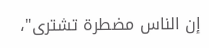إن الناس مضطرة تشترى"،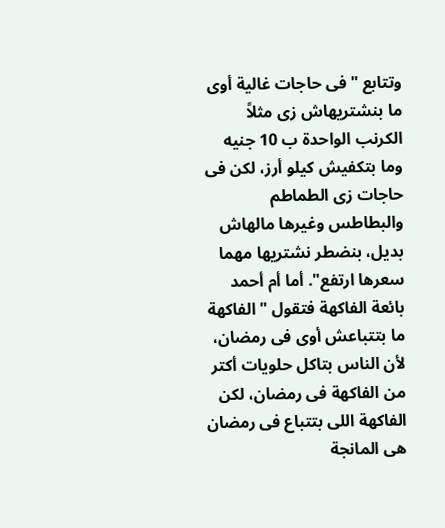وتتابع "فى حاجات غالية أوى ما بنشتريهاش زى مثلاً الكرنب الواحدة ب 10 جنيه وما بتكفيش كيلو أرز، لكن فى حاجات زى الطماطم والبطاطس وغيرها مالهاش بديل، بنضطر نشتريها مهما سعرها ارتفع". أما أم أحمد بائعة الفاكهة فتقول "الفاكهة ما بتتباعش أوى فى رمضان، لأن الناس بتاكل حلويات أكتر من الفاكهة فى رمضان، لكن الفاكهة اللى بتتباع فى رمضان هى المانجة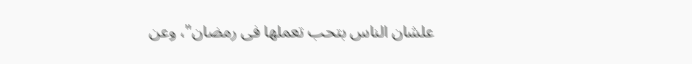علشان الناس بتحب تعملها فى رمضان"، وعن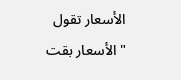الأسعار تقول "الأسعار بقت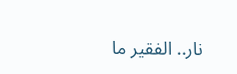نار.. الفقير ما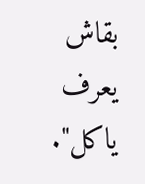بقاش يعرف ياكل".